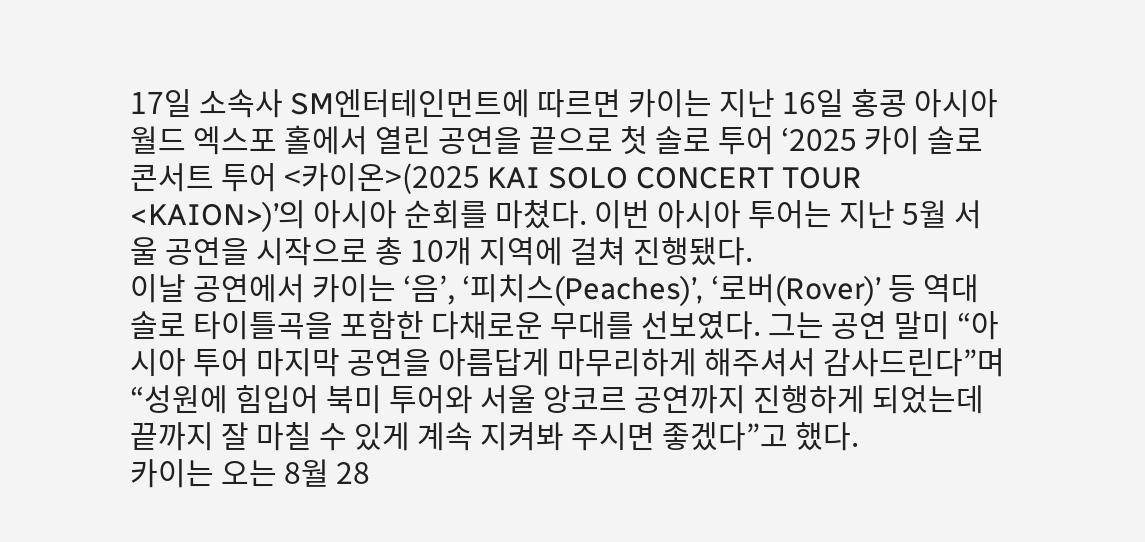17일 소속사 SM엔터테인먼트에 따르면 카이는 지난 16일 홍콩 아시아월드 엑스포 홀에서 열린 공연을 끝으로 첫 솔로 투어 ‘2025 카이 솔로 콘서트 투어 <카이온>(2025 KAI SOLO CONCERT TOUR <KAION>)’의 아시아 순회를 마쳤다. 이번 아시아 투어는 지난 5월 서울 공연을 시작으로 총 10개 지역에 걸쳐 진행됐다.
이날 공연에서 카이는 ‘음’, ‘피치스(Peaches)’, ‘로버(Rover)’ 등 역대 솔로 타이틀곡을 포함한 다채로운 무대를 선보였다. 그는 공연 말미 “아시아 투어 마지막 공연을 아름답게 마무리하게 해주셔서 감사드린다”며 “성원에 힘입어 북미 투어와 서울 앙코르 공연까지 진행하게 되었는데 끝까지 잘 마칠 수 있게 계속 지켜봐 주시면 좋겠다”고 했다.
카이는 오는 8월 28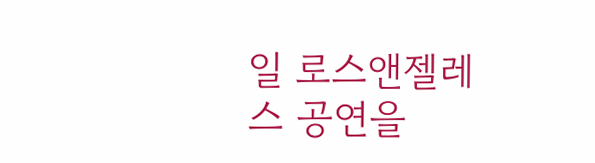일 로스앤젤레스 공연을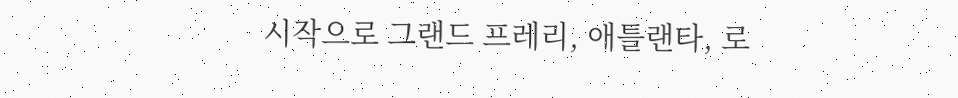시작으로 그랜드 프레리, 애틀랜타, 로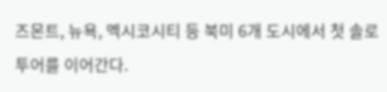즈몬트, 뉴욕, 멕시코시티 등 북미 6개 도시에서 첫 솔로 투어를 이어간다.